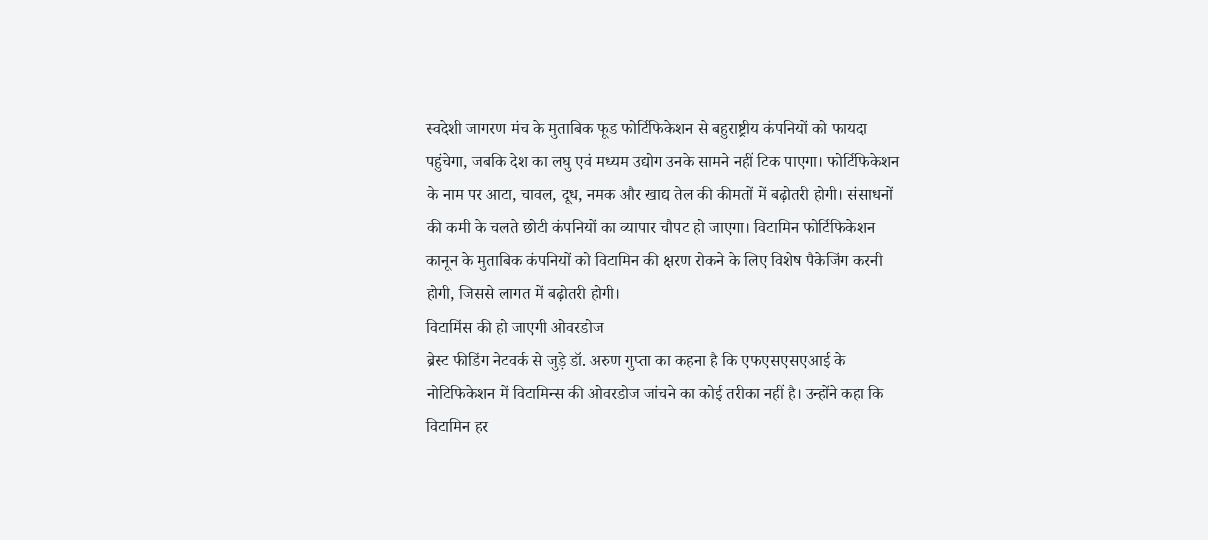स्वदेशी जागरण मंच के मुताबिक फूड फोर्टिफिकेशन से बहुराष्ट्रीय कंपनियों को फायदा पहुंचेगा, जबकि देश का लघु एवं मध्यम उद्योग उनके सामने नहीं टिक पाएगा। फोर्टिफिकेशन के नाम पर आटा, चावल, दूध, नमक और खाद्य तेल की कीमतों में बढ़ोतरी होगी। संसाधनों की कमी के चलते छोटी कंपनियों का व्यापार चौपट हो जाएगा। विटामिन फोर्टिफिकेशन कानून के मुताबिक कंपनियों को विटामिन की क्षरण रोकने के लिए विशेष पैकेजिंग करनी होगी, जिससे लागत में बढ़ोतरी होगी।
विटामिंस की हो जाएगी ओवरडोज
ब्रेस्ट फीडिंग नेटवर्क से जुड़े डॉ. अरुण गुप्ता का कहना है कि एफएसएसएआई के नोटिफिकेशन में विटामिन्स की ओवरडोज जांचने का कोई तरीका नहीं है। उन्होंने कहा कि विटामिन हर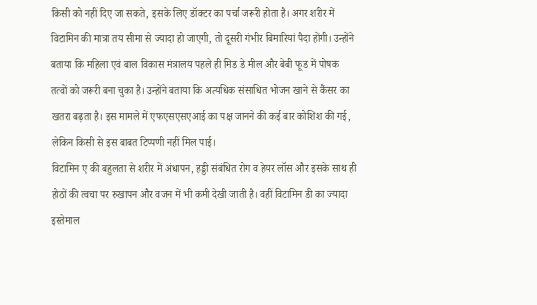किसी को नहीं दिए जा सकते, इसके लिए डॉक्टर का पर्चा जरूरी होता है। अगर शरीर में विटामिन की मात्रा तय सीमा से ज्यादा हो जाएगी, तो दूसरी गंभीर बिमारियां पैदा होंगी। उन्होंने बताया कि महिला एवं बाल विकास मंत्रालय पहले ही मिड डे मील और बेबी फूड में पोषक तत्वों को जरूरी बना चुका है। उन्होंने बताया कि अत्यधिक संसाधित भोजन खाने से कैंसर का खतरा बढ़ता है। इस मामले में एफएसएसएआई का पक्ष जानने की कई बार कोशिश की गई, लेकिन किसी से इस बाबत टिप्पणी नहीं मिल पाई।
विटामिन ए की बहुलता से शरीर में अंधापन, हड्डी संबंधित रोग व हेयर लॉस और इसके साथ ही होठों की त्वचा पर रुखापन और वजन में भी कमी देखी जाती है। वहीं विटामिन डी का ज्यादा इस्तेमाल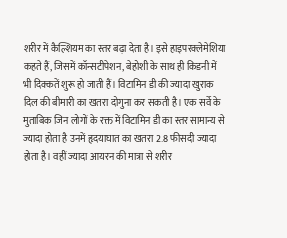शरीर में कैल्शियम का स्तर बढ़ा देता है। इसे हाइपरक्लेमेशिया कहते हैं, जिसमें कॉन्सटीपेशन, बेहोशी के साथ ही किडनी में भी दिक्कतें शुरू हो जाती हैं। विटामिन डी की ज्यादा खुराक दिल की बीमारी का खतरा दोगुना कर सकती है। एक सर्वे के मुताबिक जिन लोगों के रक्त में विटामिन डी का स्तर सामान्य से ज्यादा होता है उनमें हृदयाघात का खतरा 2.8 फीसदी ज्यादा होता है। वहीं ज्यादा आयरन की मात्रा से शरीर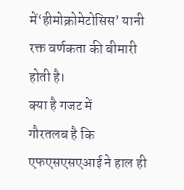में‘हीमोक्रोमेटोसिस’ यानी रक्त वर्णकता की बीमारी होती है।
क्या है गजट में
गौरतलब है कि एफएसएसएआई ने हाल ही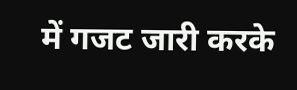में गजट जारी करके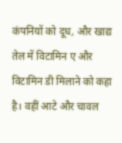कंपनियों को दूध, और खाद्य तेल में विटामिन ए और विटामिन डी मिलाने को कहा है। वहीं आटे और चावल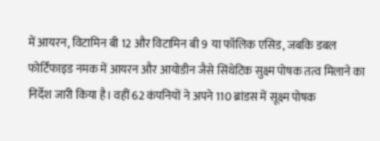में आयरन, विटामिन बी 12 और विटामिन बी 9 या फॉलिक एसिड, जबकि डबल फोर्टिफाइड नमक में आयरन और आयोडीन जैसे सिंथेटिक सुक्ष्म पोषक तत्व मिलाने का निर्देश जारी किया है। वहीं 62 कंपनियों ने अपने 110 ब्रांडस में सूक्ष्म पोषक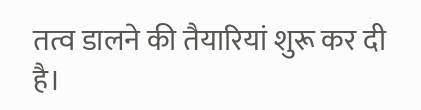तत्व डालने की तैयारियां शुरू कर दी है।